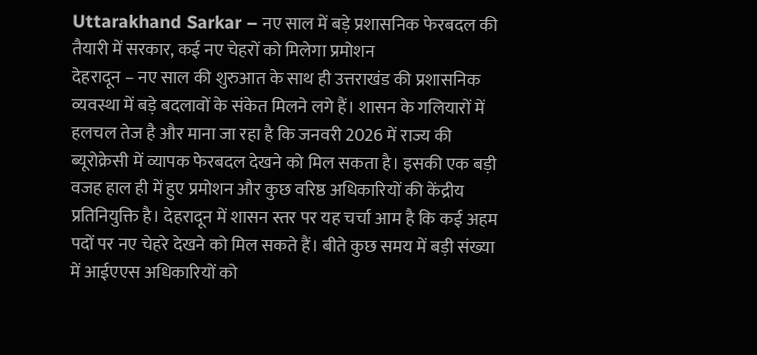Uttarakhand Sarkar – नए साल में बड़े प्रशासनिक फेरबदल की तैयारी में सरकार, कई नए चेहरों को मिलेगा प्रमोशन
देहरादून – नए साल की शुरुआत के साथ ही उत्तराखंड की प्रशासनिक व्यवस्था में बड़े बदलावों के संकेत मिलने लगे हैं। शासन के गलियारों में हलचल तेज है और माना जा रहा है कि जनवरी 2026 में राज्य की ब्यूरोक्रेसी में व्यापक फेरबदल देखने को मिल सकता है। इसकी एक बड़ी वजह हाल ही में हुए प्रमोशन और कुछ वरिष्ठ अधिकारियों की केंद्रीय प्रतिनियुक्ति है। देहरादून में शासन स्तर पर यह चर्चा आम है कि कई अहम पदों पर नए चेहरे देखने को मिल सकते हैं। बीते कुछ समय में बड़ी संख्या में आईएएस अधिकारियों को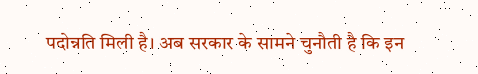पदोन्नति मिली है। अब सरकार के सामने चुनौती है कि इन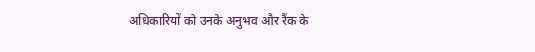अधिकारियों को उनके अनुभव और रैंक के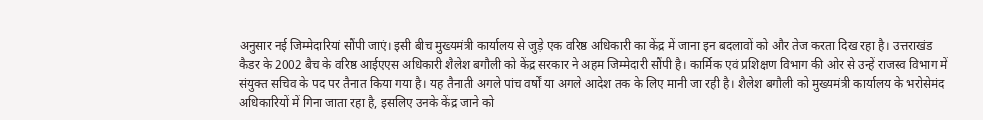अनुसार नई जिम्मेदारियां सौंपी जाएं। इसी बीच मुख्यमंत्री कार्यालय से जुड़े एक वरिष्ठ अधिकारी का केंद्र में जाना इन बदलावों को और तेज करता दिख रहा है। उत्तराखंड कैडर के 2002 बैच के वरिष्ठ आईएएस अधिकारी शैलेश बगौली को केंद्र सरकार ने अहम जिम्मेदारी सौंपी है। कार्मिक एवं प्रशिक्षण विभाग की ओर से उन्हें राजस्व विभाग में संयुक्त सचिव के पद पर तैनात किया गया है। यह तैनाती अगले पांच वर्षों या अगले आदेश तक के लिए मानी जा रही है। शैलेश बगौली को मुख्यमंत्री कार्यालय के भरोसेमंद अधिकारियों में गिना जाता रहा है, इसलिए उनके केंद्र जाने को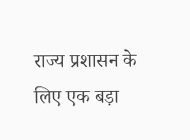राज्य प्रशासन के लिए एक बड़ा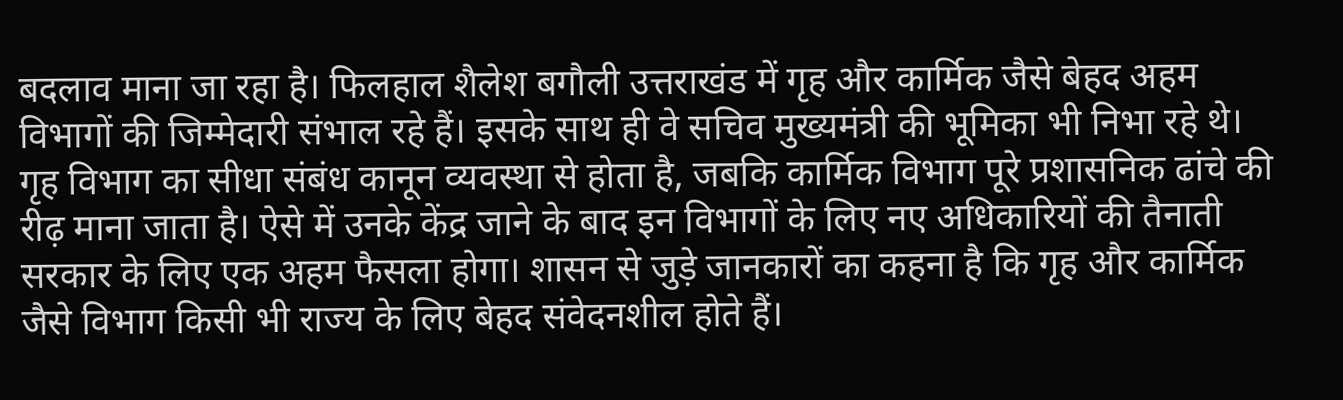बदलाव माना जा रहा है। फिलहाल शैलेश बगौली उत्तराखंड में गृह और कार्मिक जैसे बेहद अहम विभागों की जिम्मेदारी संभाल रहे हैं। इसके साथ ही वे सचिव मुख्यमंत्री की भूमिका भी निभा रहे थे। गृह विभाग का सीधा संबंध कानून व्यवस्था से होता है, जबकि कार्मिक विभाग पूरे प्रशासनिक ढांचे की रीढ़ माना जाता है। ऐसे में उनके केंद्र जाने के बाद इन विभागों के लिए नए अधिकारियों की तैनाती सरकार के लिए एक अहम फैसला होगा। शासन से जुड़े जानकारों का कहना है कि गृह और कार्मिक जैसे विभाग किसी भी राज्य के लिए बेहद संवेदनशील होते हैं।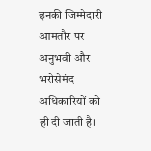इनकी जिम्मेदारी आमतौर पर अनुभवी और भरोसेमंद अधिकारियों को ही दी जाती है।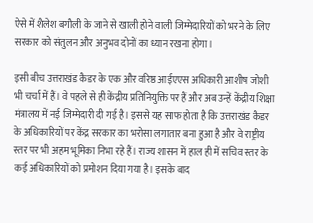ऐसे में शैलेश बगौली के जाने से खाली होने वाली जिम्मेदारियों को भरने के लिए सरकार को संतुलन और अनुभव दोनों का ध्यान रखना होगा।

इसी बीच उत्तराखंड कैडर के एक और वरिष्ठ आईएएस अधिकारी आशीष जोशी भी चर्चा में हैं। वे पहले से ही केंद्रीय प्रतिनियुक्ति पर हैं और अब उन्हें केंद्रीय शिक्षा मंत्रालय में नई जिम्मेदारी दी गई है। इससे यह साफ होता है कि उत्तराखंड कैडर के अधिकारियों पर केंद्र सरकार का भरोसा लगातार बना हुआ है और वे राष्ट्रीय स्तर पर भी अहम भूमिका निभा रहे हैं। राज्य शासन में हाल ही में सचिव स्तर के कई अधिकारियों को प्रमोशन दिया गया है। इसके बाद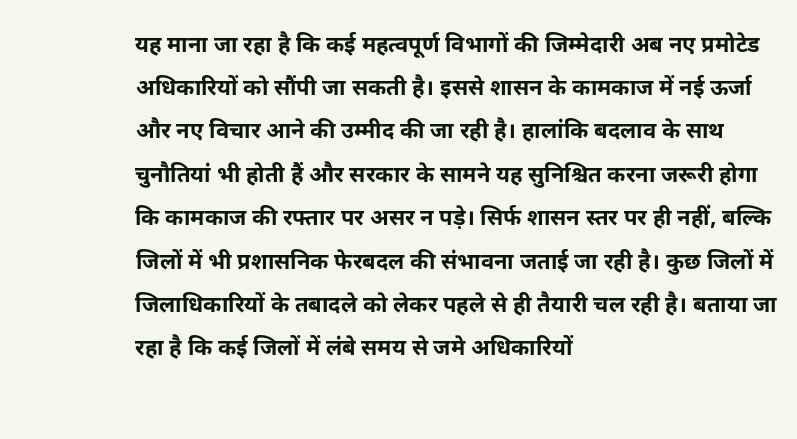यह माना जा रहा है कि कई महत्वपूर्ण विभागों की जिम्मेदारी अब नए प्रमोटेड अधिकारियों को सौंपी जा सकती है। इससे शासन के कामकाज में नई ऊर्जा और नए विचार आने की उम्मीद की जा रही है। हालांकि बदलाव के साथ चुनौतियां भी होती हैं और सरकार के सामने यह सुनिश्चित करना जरूरी होगा कि कामकाज की रफ्तार पर असर न पड़े। सिर्फ शासन स्तर पर ही नहीं, बल्कि जिलों में भी प्रशासनिक फेरबदल की संभावना जताई जा रही है। कुछ जिलों में जिलाधिकारियों के तबादले को लेकर पहले से ही तैयारी चल रही है। बताया जा रहा है कि कई जिलों में लंबे समय से जमे अधिकारियों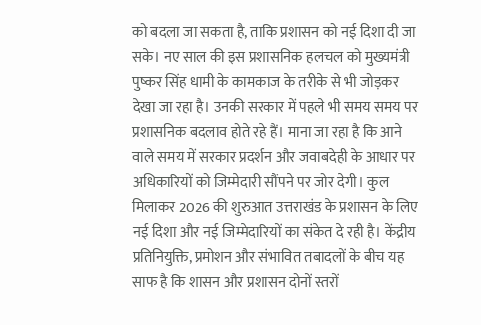को बदला जा सकता है, ताकि प्रशासन को नई दिशा दी जा सके। नए साल की इस प्रशासनिक हलचल को मुख्यमंत्री पुष्कर सिंह धामी के कामकाज के तरीके से भी जोड़कर देखा जा रहा है। उनकी सरकार में पहले भी समय समय पर प्रशासनिक बदलाव होते रहे हैं। माना जा रहा है कि आने वाले समय में सरकार प्रदर्शन और जवाबदेही के आधार पर अधिकारियों को जिम्मेदारी सौंपने पर जोर देगी। कुल मिलाकर 2026 की शुरुआत उत्तराखंड के प्रशासन के लिए नई दिशा और नई जिम्मेदारियों का संकेत दे रही है। केंद्रीय प्रतिनियुक्ति, प्रमोशन और संभावित तबादलों के बीच यह साफ है कि शासन और प्रशासन दोनों स्तरों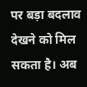पर बड़ा बदलाव देखने को मिल सकता है। अब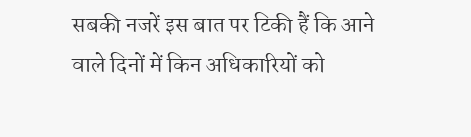सबकी नजरें इस बात पर टिकी हैं कि आने वाले दिनों में किन अधिकारियों को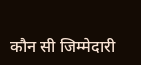कौन सी जिम्मेदारी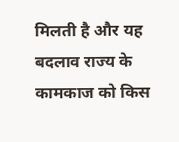मिलती है और यह बदलाव राज्य के कामकाज को किस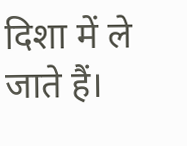दिशा में ले जाते हैं।